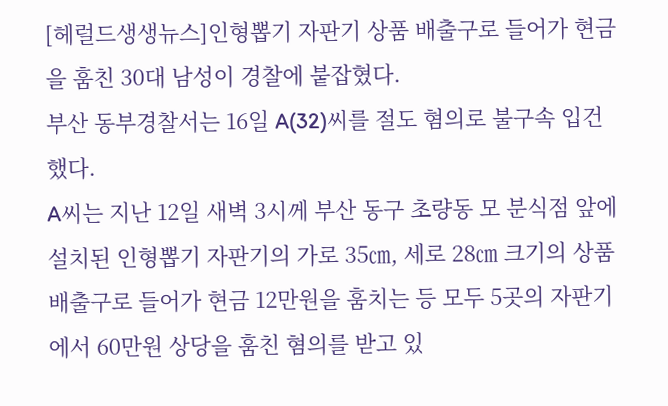[헤럴드생생뉴스]인형뽑기 자판기 상품 배출구로 들어가 현금을 훔친 30대 남성이 경찰에 붙잡혔다.
부산 동부경찰서는 16일 A(32)씨를 절도 혐의로 불구속 입건했다.
A씨는 지난 12일 새벽 3시께 부산 동구 초량동 모 분식점 앞에 설치된 인형뽑기 자판기의 가로 35㎝, 세로 28㎝ 크기의 상품 배출구로 들어가 현금 12만원을 훔치는 등 모두 5곳의 자판기에서 60만원 상당을 훔친 혐의를 받고 있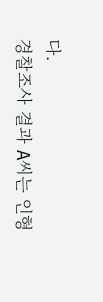다.
경찰조사 결과 A씨는 인형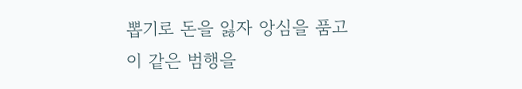뽑기로 돈을 잃자 앙심을 품고 이 같은 범행을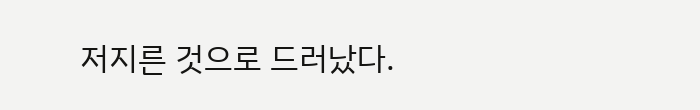저지른 것으로 드러났다.